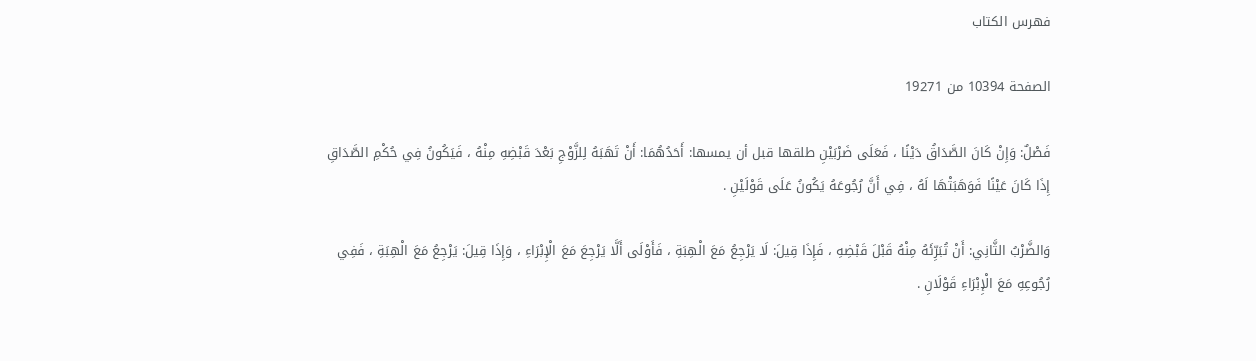فهرس الكتاب

الصفحة 10394 من 19271

فَصْلٌ: وَإِنْ كَانَ الصَّدَاقُ دَيْنًا ، فَعَلَى ضَرْبَيْنِ طلقها قبل أن يمسها: أَحَدُهُمَا: أَنْ تَهَبَهُ لِلزَّوْجِ بَعْدَ قَبْضِهِ مِنْهُ ، فَيَكُونُ فِي حُكْمِ الصَّدَاقِ إِذَا كَانَ عَيْنًا فَوَهَبَتْهَا لَهُ ، فِي أَنَّ رُجُوعَهُ يَكُونُ عَلَى قَوْلَيْنِ .

وَالضَّرْبُ الثَّانِي: أَنْ تُبَرِّئَهُ مِنْهُ قَبْلَ قَبْضِهِ ، فَإِذَا قِيلَ: لَا يَرْجِعُ مَعَ الْهِبَةِ ، فَأَوْلَى أَلَّا يَرْجِعَ مَعَ الْإِبْرَاءِ ، وَإِذَا قِيلَ: يَرْجِعُ مَعَ الْهِبَةِ ، فَفِي رُجُوعِهِ مَعَ الْإِبْرَاءِ قَوْلَانِ .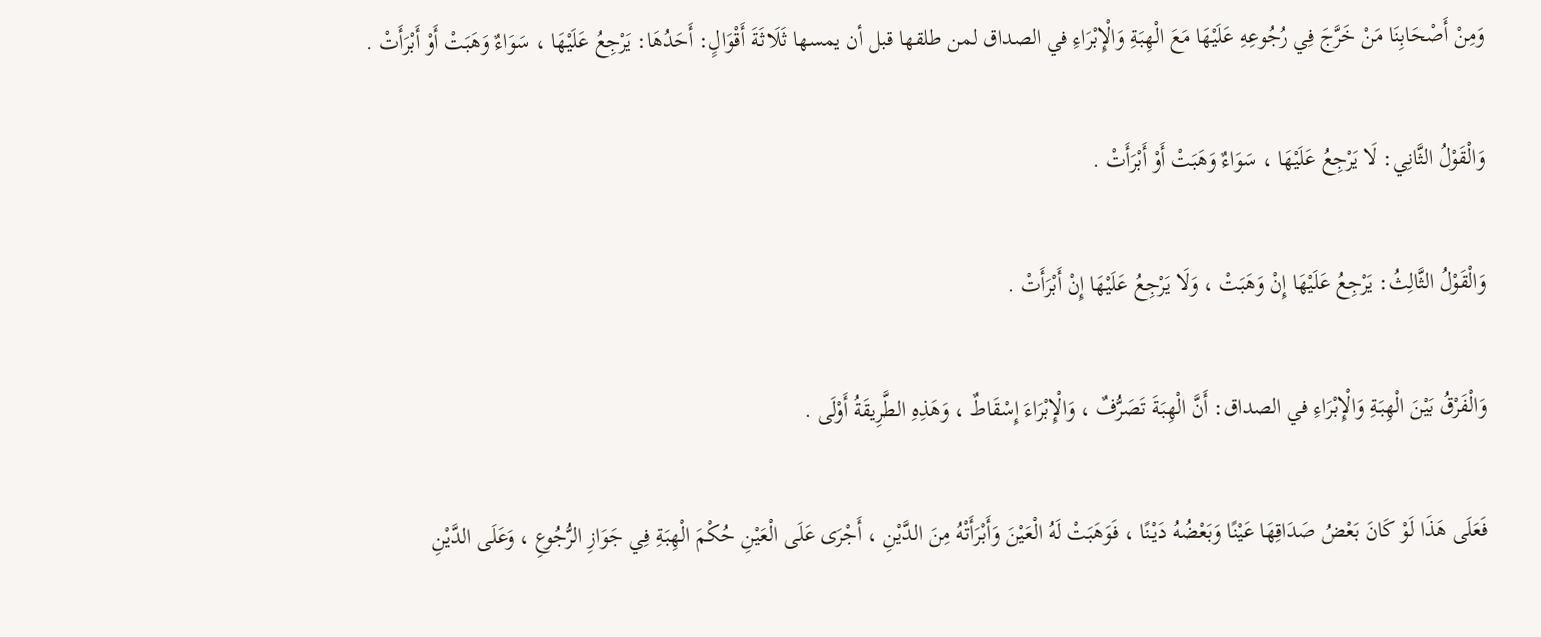وَمِنْ أَصْحَابِنَا مَنْ خَرَّجَ فِي رُجُوعِهِ عَلَيْهَا مَعَ الْهِبَةِ وَالْإِبْرَاءِ في الصداق لمن طلقها قبل أن يمسها ثَلَاثَةَ أَقْوَالٍ: أَحَدُهَا: يَرْجِعُ عَلَيْهَا ، سَوَاءٌ وَهَبَتْ أَوْ أَبْرَأَتْ .

وَالْقَوْلُ الثَّانِي: لَا يَرْجِعُ عَلَيْهَا ، سَوَاءٌ وَهَبَتْ أَوْ أَبْرَأَتْ .

وَالْقَوْلُ الثَّالِثُ: يَرْجِعُ عَلَيْهَا إِنْ وَهَبَتْ ، وَلَا يَرْجِعُ عَلَيْهَا إِنْ أَبْرَأَتْ .

وَالْفَرْقُ بَيْنَ الْهِبَةِ وَالْإِبْرَاءِ في الصداق: أَنَّ الْهِبَةَ تَصَرُّفٌ ، وَالْإِبْرَاءَ إِسْقَاطٌ ، وَهَذِهِ الطَّرِيقَةُ أَوْلَى .

فَعَلَى هَذَا لَوْ كَانَ بَعْضُ صَدَاقِهَا عَيْنًا وَبَعْضُهُ دَيْنًا ، فَوَهَبَتْ لَهُ الْعَيْنَ وَأَبْرَأَتْهُ مِنَ الدَّيْنِ ، أَجْرَى عَلَى الْعَيْنِ حُكْمَ الْهِبَةِ فِي جَوَازِ الرُّجُوعِ ، وَعَلَى الدَّيْنِ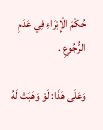حُكْمَ الْإِبْرَاءِ فِي عَدَمِ الرُّجُوعِ .

وَعَلَى هَذَا: لَوْ وَهَبَتْ لَهُ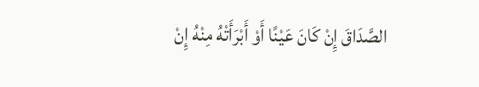الصَّدَاقَ إِنْ كَانَ عَيْنًا أَوْ أَبْرَأَتْهُ مِنْهُ إِنْ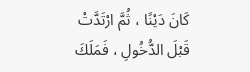كَانَ دَيْنًا ، ثُمَّ ارْتَدَّتْ قَبْلَ الدُّخُولِ ، فَمَلَكَ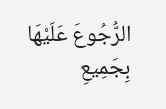الرُّجُوعَ عَلَيْهَا بِجَمِيعِ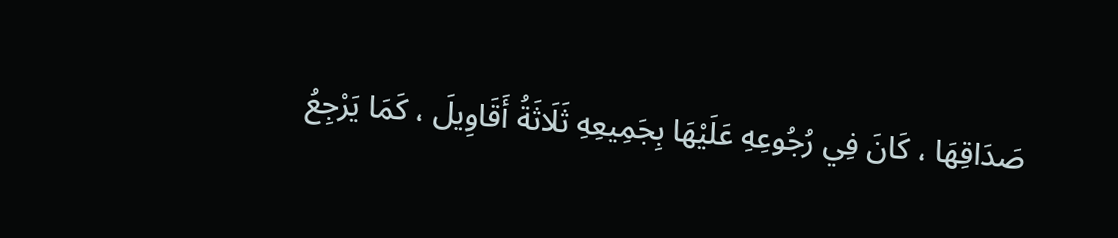صَدَاقِهَا ، كَانَ فِي رُجُوعِهِ عَلَيْهَا بِجَمِيعِهِ ثَلَاثَةُ أَقَاوِيلَ ، كَمَا يَرْجِعُ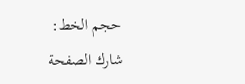حجم الخط:
شارك الصفحة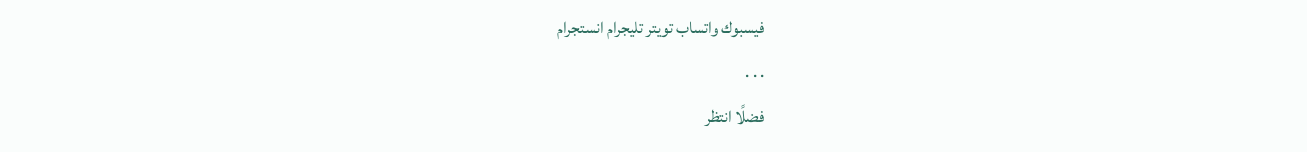فيسبوك واتساب تويتر تليجرام انستجرام
. . .
فضلًا انتظر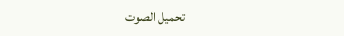تحميل الصوت